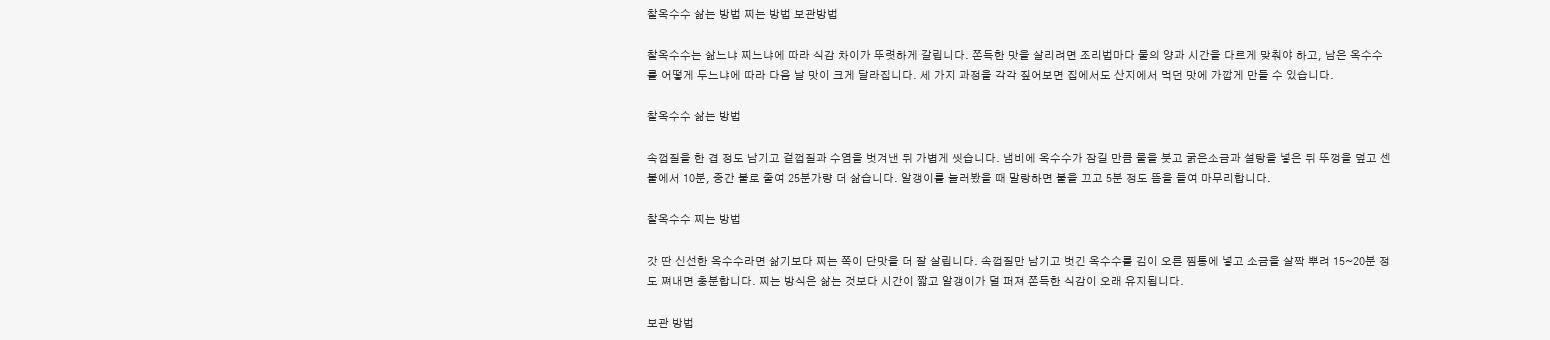찰옥수수 삶는 방법 찌는 방법 보관방법

찰옥수수는 삶느냐 찌느냐에 따라 식감 차이가 뚜렷하게 갈립니다. 쫀득한 맛을 살리려면 조리법마다 물의 양과 시간을 다르게 맞춰야 하고, 남은 옥수수를 어떻게 두느냐에 따라 다음 날 맛이 크게 달라집니다. 세 가지 과정을 각각 짚어보면 집에서도 산지에서 먹던 맛에 가깝게 만들 수 있습니다.

찰옥수수 삶는 방법

속껍질을 한 겹 정도 남기고 겉껍질과 수염을 벗겨낸 뒤 가볍게 씻습니다. 냄비에 옥수수가 잠길 만큼 물을 붓고 굵은소금과 설탕을 넣은 뒤 뚜껑을 덮고 센 불에서 10분, 중간 불로 줄여 25분가량 더 삶습니다. 알갱이를 눌러봤을 때 말랑하면 불을 끄고 5분 정도 뜸을 들여 마무리합니다.

찰옥수수 찌는 방법

갓 딴 신선한 옥수수라면 삶기보다 찌는 쪽이 단맛을 더 잘 살립니다. 속껍질만 남기고 벗긴 옥수수를 김이 오른 찜통에 넣고 소금을 살짝 뿌려 15~20분 정도 쪄내면 충분합니다. 찌는 방식은 삶는 것보다 시간이 짧고 알갱이가 덜 퍼져 쫀득한 식감이 오래 유지됩니다.

보관 방법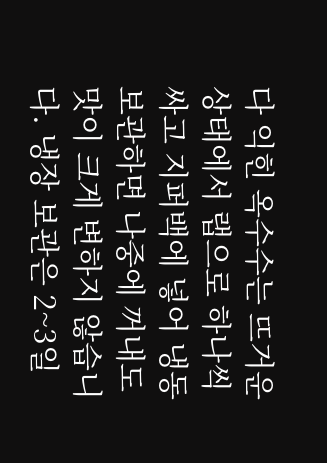다 익힌 옥수수는 뜨거운 상태에서 랩으로 하나씩 싸고 지퍼백에 넣어 냉동 보관하면 나중에 꺼내도 맛이 크게 변하지 않습니다. 냉장 보관은 2~3일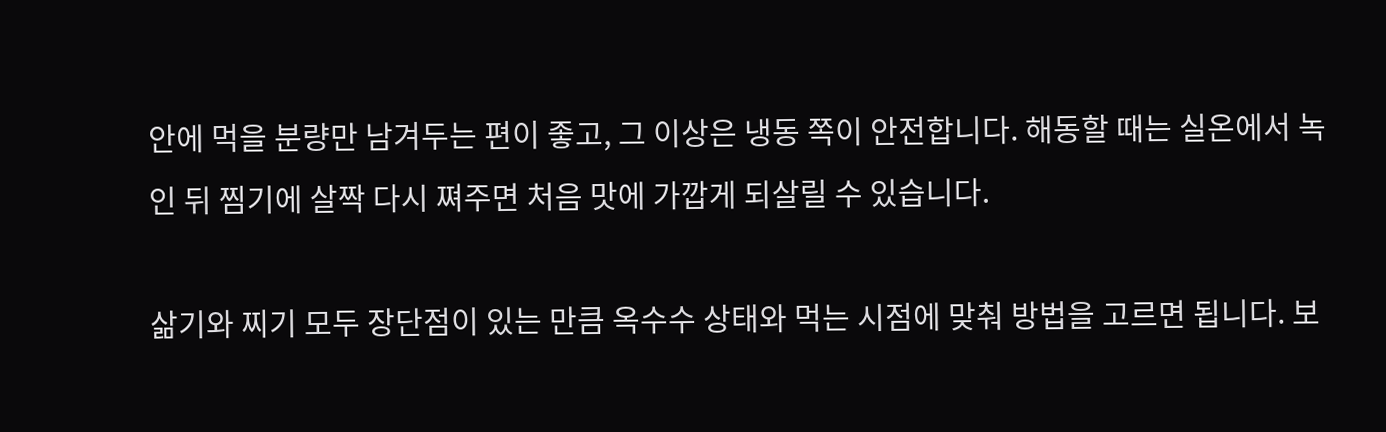안에 먹을 분량만 남겨두는 편이 좋고, 그 이상은 냉동 쪽이 안전합니다. 해동할 때는 실온에서 녹인 뒤 찜기에 살짝 다시 쪄주면 처음 맛에 가깝게 되살릴 수 있습니다.

삶기와 찌기 모두 장단점이 있는 만큼 옥수수 상태와 먹는 시점에 맞춰 방법을 고르면 됩니다. 보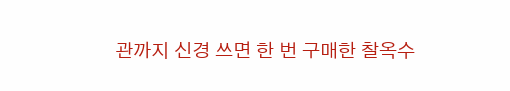관까지 신경 쓰면 한 번 구매한 찰옥수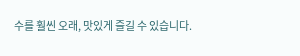수를 훨씬 오래, 맛있게 즐길 수 있습니다.